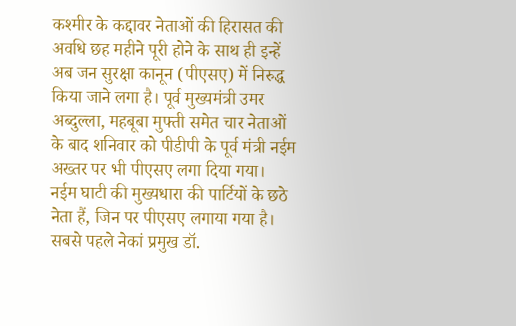कश्मीर के कद्दावर नेताओं की हिरासत की अवधि छह महीने पूरी होने के साथ ही इन्हें अब जन सुरक्षा कानून (पीएसए) में निरुद्ध किया जाने लगा है। पूर्व मुख्यमंत्री उमर अब्दुल्ला, महबूबा मुफ्ती समेत चार नेताओं के बाद शनिवार को पीडीपी के पूर्व मंत्री नईम अख्तर पर भी पीएसए लगा दिया गया।
नईम घाटी की मुख्यधारा की पार्टियों के छठे नेता हैं, जिन पर पीएसए लगाया गया है। सबसे पहले नेकां प्रमुख डॉ.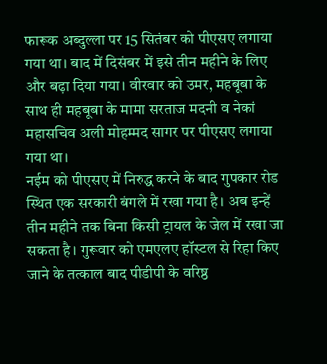फारूक अब्दुल्ला पर 15 सितंबर को पीएसए लगाया गया था। बाद में दिसंबर में इसे तीन महीने के लिए और बढ़ा दिया गया। वीरवार को उमर, महबूबा के साथ ही महबूबा के मामा सरताज मदनी व नेकां महासचिव अली मोहम्मद सागर पर पीएसए लगाया गया था।
नईम को पीएसए में निरुद्ध करने के बाद गुपकार रोड स्थित एक सरकारी बंगले में रखा गया है। अब इन्हें तीन महीने तक बिना किसी ट्रायल के जेल में रखा जा सकता है। गुरूवार को एमएलए हॉस्टल से रिहा किए जाने के तत्काल बाद पीडीपी के वरिष्ठ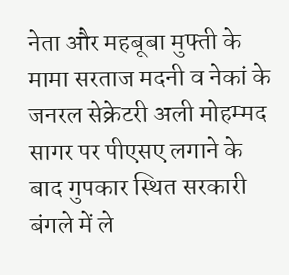नेता और महबूबा मुफ्ती के मामा सरताज मदनी व नेकां के जनरल सेक्रेटरी अली मोहम्मद सागर पर पीएसए लगाने के बाद गुपकार स्थित सरकारी बंगले में ले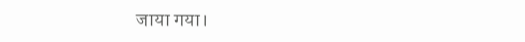जाया गया।